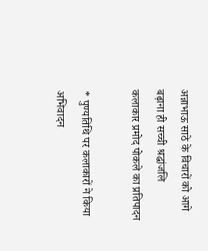अन्नाभाऊ साठे के विचारों को आगे बढ़ाना ही सच्ची श्रद्धांजलि
कलाकार प्रमोद पोकले का प्रतिपादन

* पुण्यतिथि पर कलाकारों ने किया अभिवादन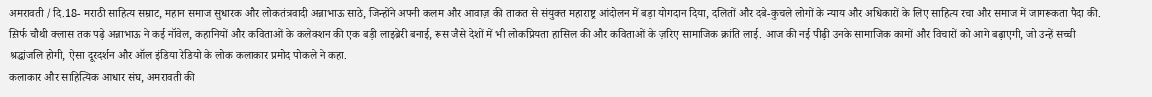अमरावती /दि.18- मराठी साहित्य सम्राट, महान समाज सुधारक और लोकतंत्रवादी अन्नाभाऊ साठे, जिन्होंने अपनी कलम और आवाज़ की ताकत से संयुक्त महाराष्ट्र आंदोलन में बड़ा योगदान दिया, दलितों और दबे-कुचले लोगों के न्याय और अधिकारों के लिए साहित्य रचा और समाज में जागरूकता पैदा की. स़िर्फ चौथी क्लास तक पढ़े अन्नाभाऊ ने कई नॉवेल, कहानियों और कविताओं के कलेक्शन की एक बड़ी लाइब्रेरी बनाई, रूस जैसे देशों में भी लोकप्रियता हासिल की और कविताओं के ज़रिए सामाजिक क्रांति लाई. आज की नई पीढ़ी उनके सामाजिक कामों और विचारों को आगे बढ़ाएगी, जो उन्हें सच्ची श्रद्धांजलि होगी, ऐसा दूरदर्शन और ऑल इंडिया रेडियो के लोक कलाकार प्रमोद पोकले ने कहा.
कलाकार और साहित्यिक आधार संघ, अमरावती की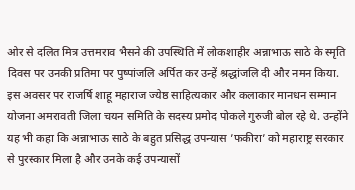ओर से दलित मित्र उत्तमराव भैसने की उपस्थिति में लोकशाहीर अन्नाभाऊ साठे के स्मृति दिवस पर उनकी प्रतिमा पर पुष्पांजलि अर्पित कर उन्हें श्रद्धांजलि दी और नमन किया. इस अवसर पर राजर्षि शाहू महाराज ज्येष्ठ साहित्यकार और कलाकार मानधन सम्मान योजना अमरावती जिला चयन समिति के सदस्य प्रमोद पोकले गुरुजी बोल रहे थे. उन्होंने यह भी कहा कि अन्नाभाऊ साठे के बहुत प्रसिद्ध उपन्यास ’फकीरा’ को महाराष्ट्र सरकार से पुरस्कार मिला है और उनके कई उपन्यासों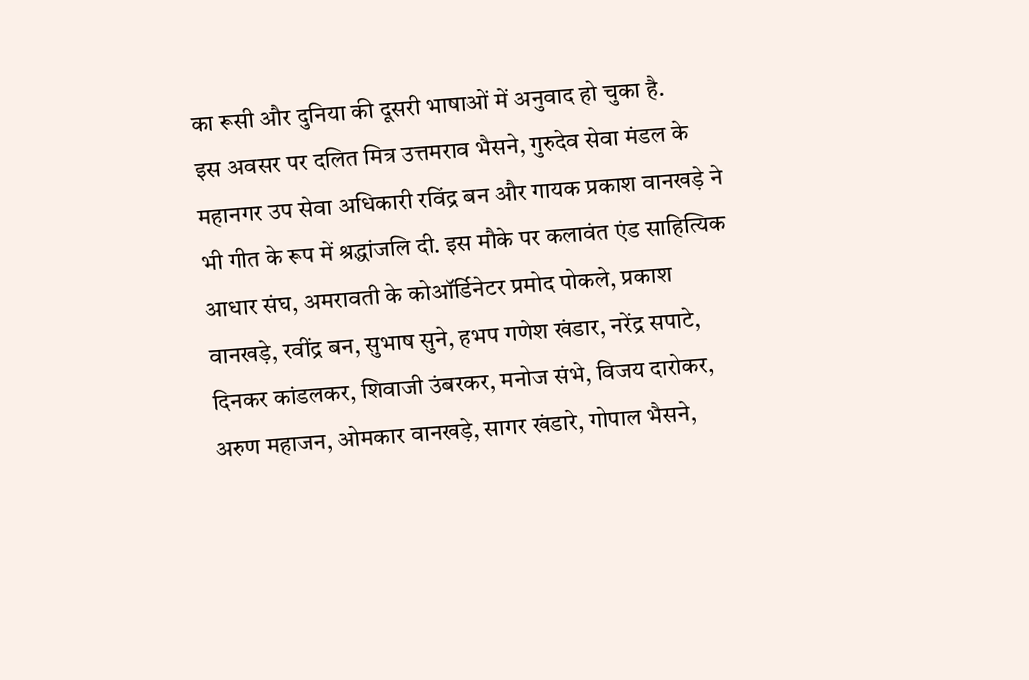का रूसी और दुनिया की दूसरी भाषाओं में अनुवाद हो चुका है.
इस अवसर पर दलित मित्र उत्तमराव भैसने, गुरुदेव सेवा मंडल के महानगर उप सेवा अधिकारी रविंद्र बन और गायक प्रकाश वानखड़े ने भी गीत के रूप में श्रद्धांजलि दी. इस मौके पर कलावंत एंड साहित्यिक आधार संघ, अमरावती के कोऑर्डिनेटर प्रमोद पोकले, प्रकाश वानखड़े, रवींद्र बन, सुभाष सुने, हभप गणेश खंडार, नरेंद्र सपाटे, दिनकर कांडलकर, शिवाजी उंबरकर, मनोज संभे, विजय दारोकर, अरुण महाजन, ओमकार वानखड़े, सागर खंडारे, गोपाल भैसने,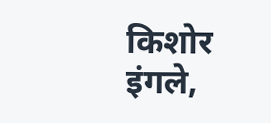किशोर इंगले,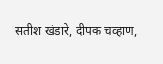सतीश खंडारे, दीपक चव्हाण,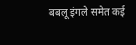बबलू इंगले समेत कई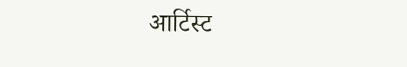आर्टिस्ट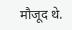मौजूद थे.